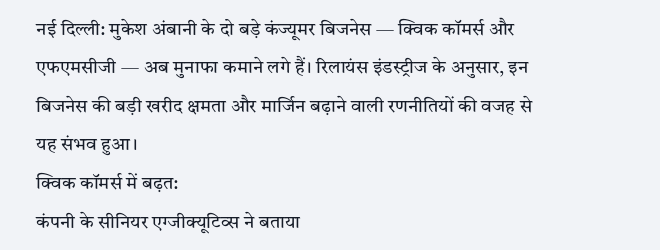नई दिल्ली: मुकेश अंबानी के दो बड़े कंज्यूमर बिजनेस — क्विक कॉमर्स और एफएमसीजी — अब मुनाफा कमाने लगे हैं। रिलायंस इंडस्ट्रीज के अनुसार, इन बिजनेस की बड़ी खरीद क्षमता और मार्जिन बढ़ाने वाली रणनीतियों की वजह से यह संभव हुआ।
क्विक कॉमर्स में बढ़त:
कंपनी के सीनियर एग्जीक्यूटिव्स ने बताया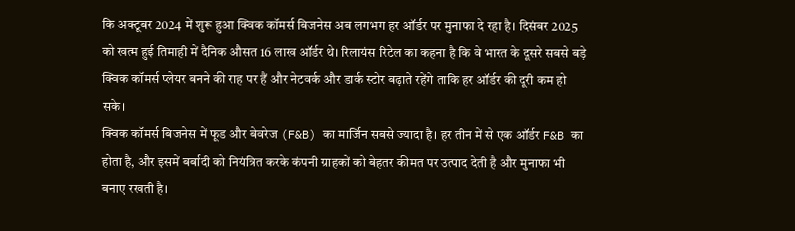कि अक्टूबर 2024 में शुरू हुआ क्विक कॉमर्स बिजनेस अब लगभग हर ऑर्डर पर मुनाफा दे रहा है। दिसंबर 2025 को खत्म हुई तिमाही में दैनिक औसत 16 लाख ऑर्डर थे। रिलायंस रिटेल का कहना है कि वे भारत के दूसरे सबसे बड़े क्विक कॉमर्स प्लेयर बनने की राह पर हैं और नेटवर्क और डार्क स्टोर बढ़ाते रहेंगे ताकि हर ऑर्डर की दूरी कम हो सके।
क्विक कॉमर्स बिजनेस में फूड और बेवरेज (F&B) का मार्जिन सबसे ज्यादा है। हर तीन में से एक ऑर्डर F&B का होता है, और इसमें बर्बादी को नियंत्रित करके कंपनी ग्राहकों को बेहतर कीमत पर उत्पाद देती है और मुनाफा भी बनाए रखती है।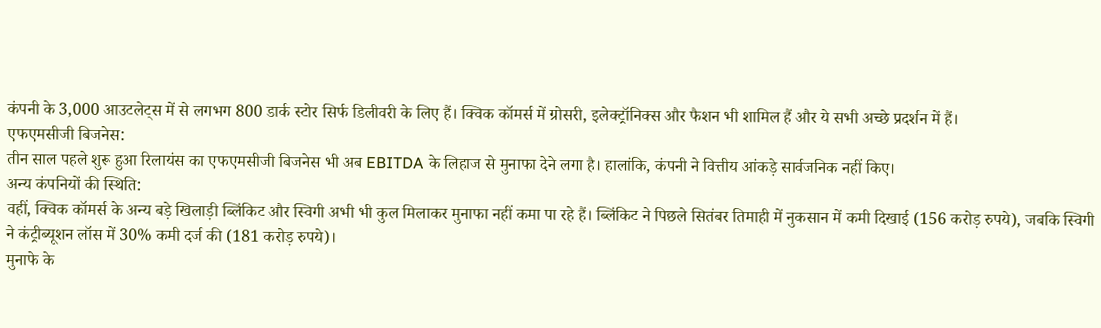कंपनी के 3,000 आउटलेट्स में से लगभग 800 डार्क स्टोर सिर्फ डिलीवरी के लिए हैं। क्विक कॉमर्स में ग्रोसरी, इलेक्ट्रॉनिक्स और फैशन भी शामिल हैं और ये सभी अच्छे प्रदर्शन में हैं।
एफएमसीजी बिजनेस:
तीन साल पहले शुरू हुआ रिलायंस का एफएमसीजी बिजनेस भी अब EBITDA के लिहाज से मुनाफा देने लगा है। हालांकि, कंपनी ने वित्तीय आंकड़े सार्वजनिक नहीं किए।
अन्य कंपनियों की स्थिति:
वहीं, क्विक कॉमर्स के अन्य बड़े खिलाड़ी ब्लिंकिट और स्विगी अभी भी कुल मिलाकर मुनाफा नहीं कमा पा रहे हैं। ब्लिंकिट ने पिछले सितंबर तिमाही में नुकसान में कमी दिखाई (156 करोड़ रुपये), जबकि स्विगी ने कंट्रीब्यूशन लॉस में 30% कमी दर्ज की (181 करोड़ रुपये)।
मुनाफे के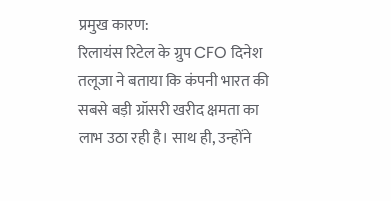प्रमुख कारण:
रिलायंस रिटेल के ग्रुप CFO दिनेश तलूजा ने बताया कि कंपनी भारत की सबसे बड़ी ग्रॉसरी खरीद क्षमता का लाभ उठा रही है। साथ ही, उन्होंने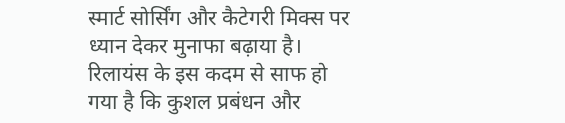स्मार्ट सोर्सिंग और कैटेगरी मिक्स पर ध्यान देकर मुनाफा बढ़ाया है।
रिलायंस के इस कदम से साफ हो गया है कि कुशल प्रबंधन और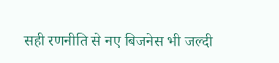सही रणनीति से नए बिजनेस भी जल्दी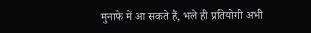मुनाफे में आ सकते हैं, भले ही प्रतियोगी अभी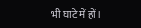भी घाटे में हों।